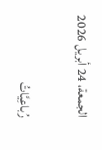الجمعة، 24 أبريل 2026

رُباعِيَّاتُ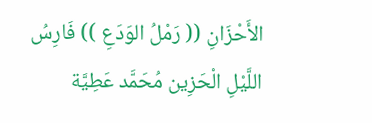الأَحْزَانِ (( رَمْلُ الوَدَعِ )) فَارِسُ اللَّيْلِ الْحَزِين مُحَمَّد عَطِيَّة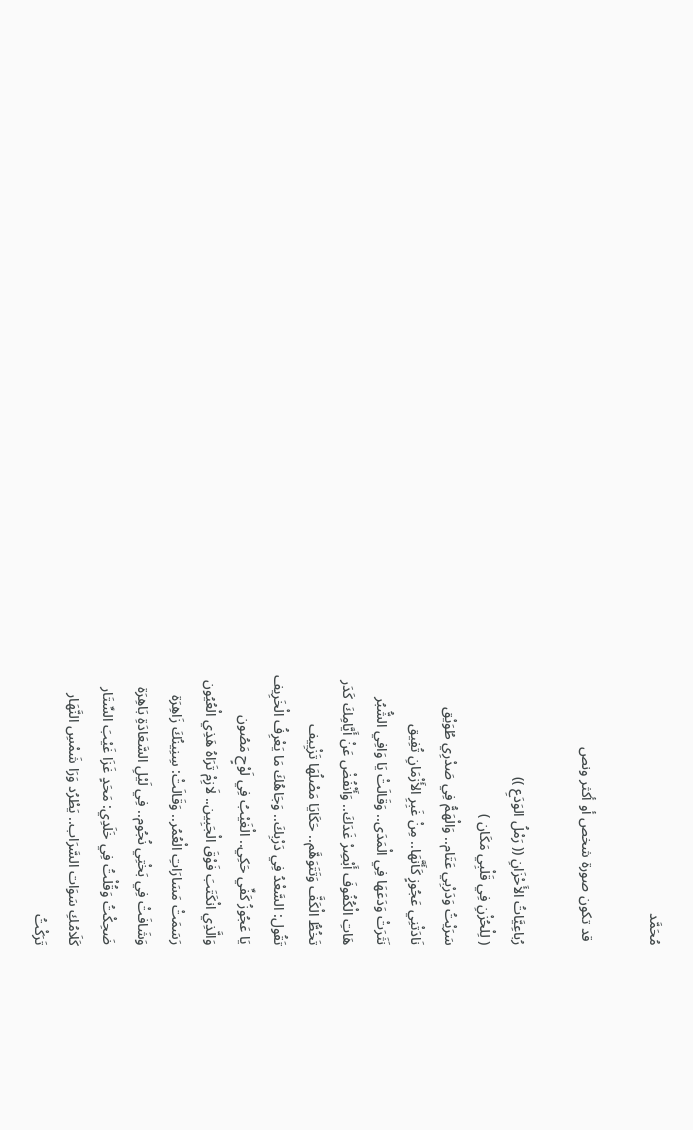مُحَمَّد

 قد تكون صورة شخص أو أكثر ونص

رُباعِيَّاتُ الأَحْزَانِ (( رَمْلُ الوَدَعِ ))
( لِلْحُزْنِ فِي قَلْبِي مَكَان )
سَرَيْتُ وَدَرْبِي عَتَام.. وَالْهَمُّ فِي صَدْرِي طُوَيْق
نَادَتْنِي عَجُوزٍ كَأَنَّهَا.. مِنْ غَبِرِ الأَزْمَانِ تُفِيق
نَثَرَتْ وَدَعَهَا فِي الْمَدَى.. وَقَالَتْ يَا وَافِي الشُّبُر
هَاتِ الْكُفُوفَ أَبْصِرْ غَدَكَ.. وَأَنْفُضْ عَنْ أَيَّامِكَ كَدَر
تَخُطُّ الْكَفَّ وَتَتَوَهَّم.. حَكَايَا مَصْلُهَا تَزْيِيف
تَقُول: السَّعْدُ فِي دَرْبِكَ.. وَجَاهُكَ مَا يَعْرِفُ الْخَرِيف
يَا عَجُوزُ كَفِّي حَكِي.. الْغَيْبُ فِي لَوْحٍ مَصُون
وَالَّذِي انْكَتَبَ فَوْقَ الْجَبِين.. لَازِمْ تَرَاهُ هَذِي الْعُيُون
رَسَمَتْ مَسَارَاتِ الْعُمُر.. وَقَالَتْ: سِنِينُكَ زَاهِرَة
وَشَافَتْ فِي بَخْتِي نُجُوم.. فِي لَيْلِ السَّعَادَةِ بَاهِرَة
ضَحِكْتُ وَقُلْتُ فِي خَلَدِي: مَحَدٍ غَزَا غَيْبَ السِّتَار
كَلَامُكِ سَوَات السَّرَاب.. يَطْرُد وَرَا شَمْسِ النَّهَار
تَرَكْتُ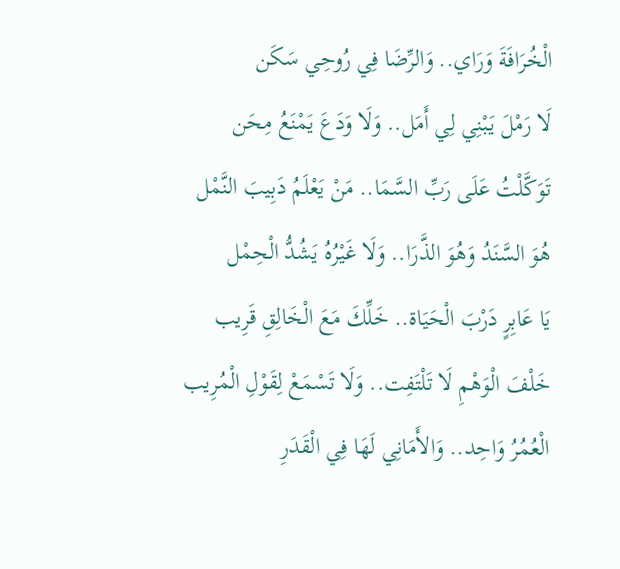الْخُرَافَةَ وَرَاي.. وَالرِّضَا فِي رُوحِي سَكَن
لَا رَمْلَ يَبْنِي لِي أَمَل.. وَلَا وَدَعَ يَمْنَعُ مِحَن
تَوَكَّلْتُ عَلَى رَبِّ السَّمَا.. مَنْ يَعْلَمُ دَبِيبَ النَّمْل
هُوَ السَّنَدُ وَهُوَ الذَّرَا.. وَلَا غَيْرُهُ يَشُدُّ الْحِمْل
يَا عَابِرٍ دَرْبَ الْحَيَاة.. خَلِّكَ مَعَ الْخَالِقِ قَرِيب
خَلْفَ الْوَهْمِ لَا تَلْتَفِت.. وَلَا تَسْمَعْ لِقَوْلِ الْمُرِيب
الْعُمُرُ وَاحِد.. وَالأَمَانِي لَهَا فِي الْقَدَرِ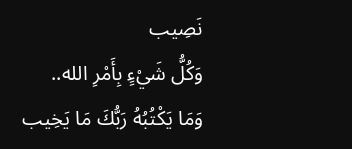نَصِيب
وَكُلُّ شَيْءٍ بِأَمْرِ الله.. وَمَا يَكْتُبُهُ رَبُّكَ مَا يَخِيب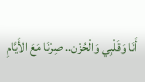أَنَا وَقَلْبِي وَالْحُزْن.. صِرْنَا مَعَ الأَيَّامِ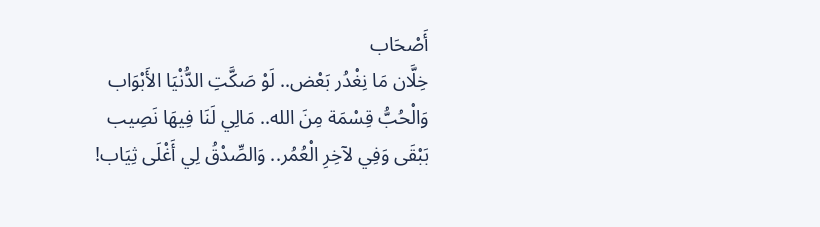أَصْحَاب
خِلَّان مَا نِغْدُر بَعْض.. لَوْ صَكَّتِ الدُّنْيَا الأَبْوَاب
وَالْحُبُّ قِسْمَة مِنَ الله.. مَالِي لَنَا فِيهَا نَصِيب
بَبْقَى وَفِي لآخِرِ الْعُمُر.. وَالصِّدْقُ لِي أَغْلَى ثِيَاب!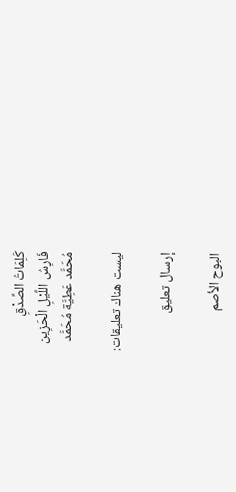كَلِمَاتُ الصِّدْقِ
فَارِسُ اللَّيْلِ الْحَزِين
مُحَمَّد عَطِيَّة مُحَمَّد

ليست هناك تعليقات:

إرسال تعليق

البوح الأصم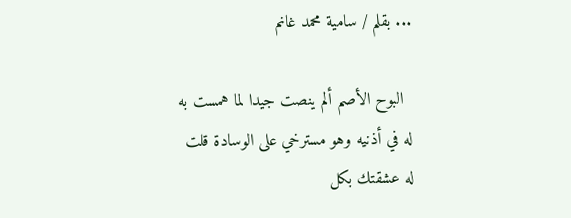... بقلم / سامية محمد غانم

  البوح الأصم ألم ينصت جيدا لما همست به له في أذنيه وهو مسترخي على الوسادة قلت له عشقتك بكل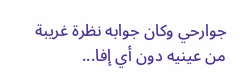جوارحي وكان جوابه نظرة غريبة من عينيه دون أي إفا...